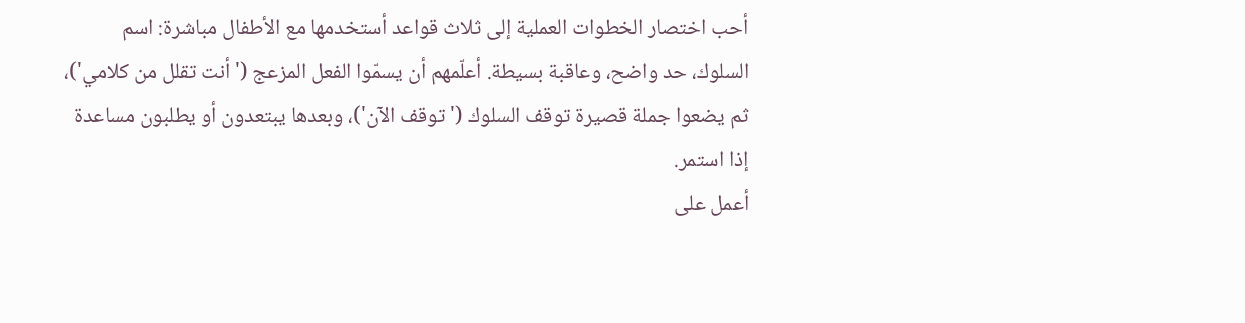أحب اختصار الخطوات العملية إلى ثلاث قواعد أستخدمها مع الأطفال مباشرة: اسم السلوك، حد واضح، وعاقبة بسيطة. أعلّمهم أن يسمّوا الفعل المزعج ('أنت تقلل من كلامي')، ثم يضعوا جملة قصيرة توقف السلوك ('توقف الآن')، وبعدها يبتعدون أو يطلبون مساعدة إذا استمر.
أعمل على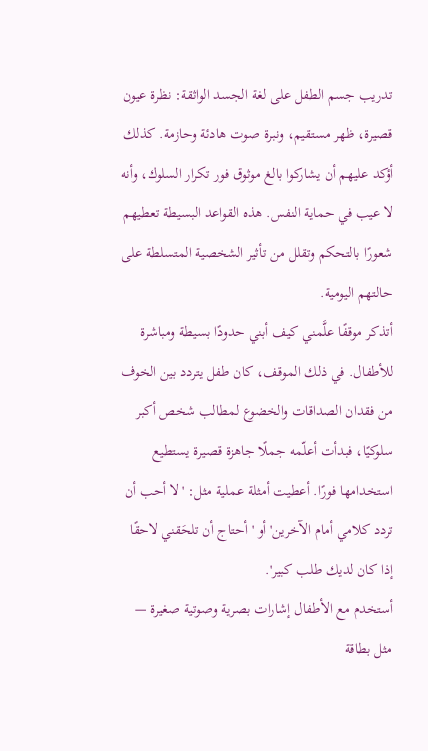تدريب جسم الطفل على لغة الجسد الواثقة: نظرة عيون قصيرة، ظهر مستقيم، ونبرة صوت هادئة وحازمة. كذلك أؤكد عليهم أن يشاركوا بالغ موثوق فور تكرار السلوك، وأنه لا عيب في حماية النفس. هذه القواعد البسيطة تعطيهم شعورًا بالتحكم وتقلل من تأثير الشخصية المتسلطة على حالتهم اليومية.
أتذكر موقفًا علَّمني كيف أبني حدودًا بسيطة ومباشرة للأطفال. في ذلك الموقف، كان طفل يتردد بين الخوف من فقدان الصداقات والخضوع لمطالب شخص أكبر سلوكيًا، فبدأت أعلّمه جملًا جاهزة قصيرة يستطيع استخدامها فورًا. أعطيت أمثلة عملية مثل: 'لا أحب أن تردد كلامي أمام الآخرين' أو 'أحتاج أن تلحَقني لاحقًا إذا كان لديك طلب كبير'.
أستخدم مع الأطفال إشارات بصرية وصوتية صغيرة — مثل بطاقة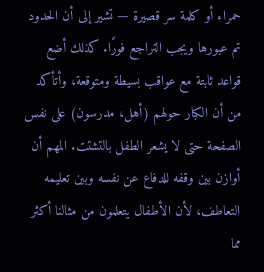حمراء أو كلمة سر قصيرة — تشير إلى أن الحدود تم عبورها ويجب التراجع فورًا. كذلك أضع قواعد ثابتة مع عواقب بسيطة ومتوقعة، وأتأكد من أن الكبار حولهم (أهل، مدرسون) على نفس الصفحة حتى لا يشعر الطفل بالتشتت. المهم أن أوازن بين وقفه للدفاع عن نفسه وبين تعليمه التعاطف، لأن الأطفال يتعلمون من مثالنا أكثر مما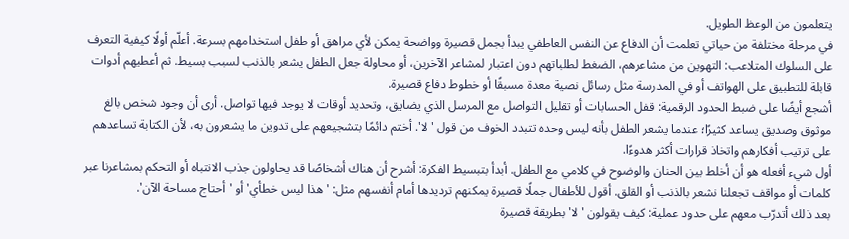يتعلمون من الوعظ الطويل.
في مرحلة مختلفة من حياتي تعلمت أن الدفاع عن النفس العاطفي يبدأ بجمل قصيرة وواضحة يمكن لأي مراهق أو طفل استخدامهم بسرعة. أعلّم أولًا كيفية التعرف على السلوك المتلاعب: التهوين من مشاعرهم، الضغط لطلباتهم دون اعتبار لمشاعر الآخرين، أو محاولة جعل الطفل يشعر بالذنب لسبب بسيط. ثم أعطيهم أدوات قابلة للتطبيق على الهواتف أو في المدرسة مثل رسائل نصية معدة مسبقًا أو خطوط دفاع قصيرة.
أشجع أيضًا على ضبط الحدود الرقمية: قفل الحسابات أو تقليل التواصل مع المرسل الذي يضايق، وتحديد أوقات لا يوجد فيها تواصل. أرى أن وجود شخص بالغ موثوق وصديق يساعد كثيرًا؛ عندما يشعر الطفل بأنه ليس وحده تتبدد الخوف من قول 'لا'. أختم دائمًا بتشجيعهم على تدوين ما يشعرون به، لأن الكتابة تساعدهم على ترتيب أفكارهم واتخاذ قرارات أكثر هدوءًا.
أول شيء أفعله هو أن أخلط بين الحنان والوضوح في كلامي مع الطفل. أبدأ بتبسيط الفكرة: أشرح أن هناك أشخاصًا قد يحاولون جذب الانتباه أو التحكم بمشاعرنا عبر كلمات أو مواقف تجعلنا نشعر بالذنب أو القلق. أقول للأطفال جملًا قصيرة يمكنهم ترديدها أمام أنفسهم مثل: 'هذا ليس خطأي' أو 'أحتاج مساحة الآن'.
بعد ذلك أتدرّب معهم على حدود عملية: كيف يقولون 'لا' بطريقة قصيرة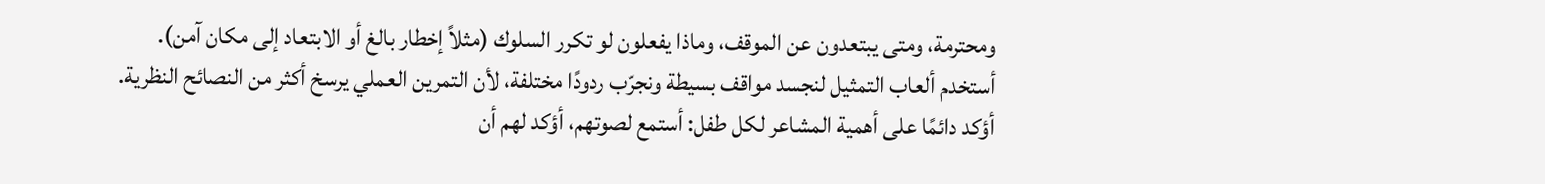ومحترمة، ومتى يبتعدون عن الموقف، وماذا يفعلون لو تكرر السلوك (مثلاً إخطار بالغ أو الابتعاد إلى مكان آمن). أستخدم ألعاب التمثيل لنجسد مواقف بسيطة ونجرّب ردودًا مختلفة، لأن التمرين العملي يرسخ أكثر من النصائح النظرية.
أؤكد دائمًا على أهمية المشاعر لكل طفل: أستمع لصوتهم، أؤكد لهم أن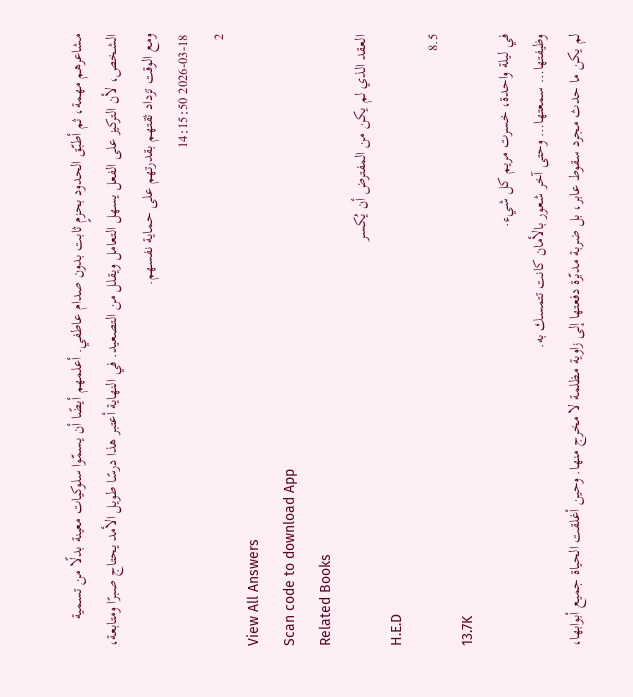مشاعرهم مهمة، ثم أطبّق الحدود بحزمٍ ثابت بدون صدام عاطفي. أعلمهم أيضًا أن يسمّوا سلوكيات معينة بدلًا من تسمية الشخص، لأن التركيز على الفعل يسهل التعامل ويقلل من التصعيد. في النهاية أعتبر هذا درسًا طويل الأمد يحتاج صبرًا ومتابعة، ومع الوقت تزداد ثقتهم بقدرتهم على حماية نفسهم.
2026-03-18 14:15:50
2
View All Answers
Scan code to download App
Related Books
العقد الذي لم يكن من المفترض أن يُكسر
H.E.D
8.5
13.7K
في ليلة واحدة، خسرت مريم كل شيء.
وظيفتها… سمعتها… وحتى آخر شعور بالأمان كانت تتمسك به.
لم يكن ما حدث مجرد سقوط عابر، بل ضربة مدبّرة دفعتها إلى زاوية مظلمة لا مخرج منها. وحين أغلقت الحياة جميع أبوابها،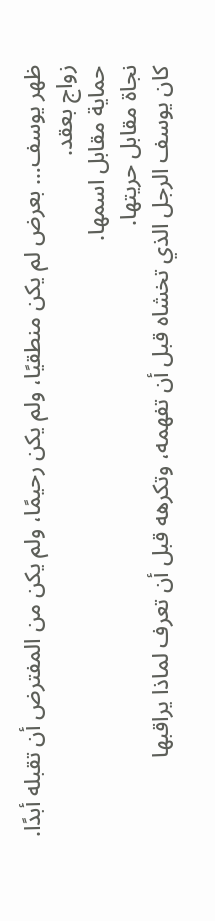ظهر يوسف… بعرض لم يكن منطقيًا، ولم يكن رحيمًا، ولم يكن من المفترض أن تقبله أبدًا.
زواج بعقد.
حماية مقابل اسمها.
نجاة مقابل حريتها.
كان يوسف الرجل الذي تخشاه قبل أن تفهمه، وتكرهه قبل أن تعرف لماذا يراقبها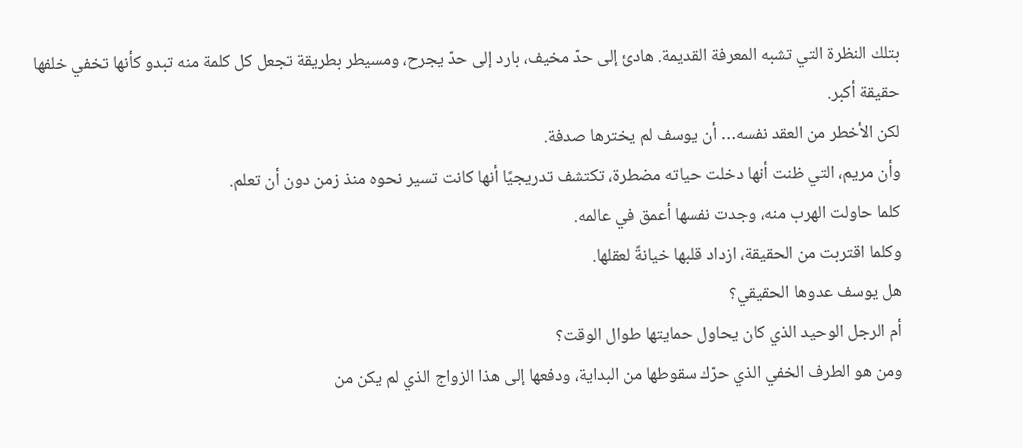بتلك النظرة التي تشبه المعرفة القديمة. هادئ إلى حدّ مخيف، بارد إلى حدّ يجرح، ومسيطر بطريقة تجعل كل كلمة منه تبدو كأنها تخفي خلفها حقيقة أكبر.
لكن الأخطر من العقد نفسه… أن يوسف لم يخترها صدفة.
وأن مريم، التي ظنت أنها دخلت حياته مضطرة، تكتشف تدريجيًا أنها كانت تسير نحوه منذ زمن دون أن تعلم.
كلما حاولت الهرب منه، وجدت نفسها أعمق في عالمه.
وكلما اقتربت من الحقيقة، ازداد قلبها خيانةً لعقلها.
هل يوسف عدوها الحقيقي؟
أم الرجل الوحيد الذي كان يحاول حمايتها طوال الوقت؟
ومن هو الطرف الخفي الذي حرّك سقوطها من البداية، ودفعها إلى هذا الزواج الذي لم يكن من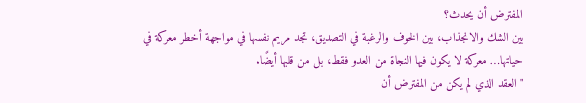المفترض أن يحدث؟
بين الشك والانجذاب، بين الخوف والرغبة في التصديق، تجد مريم نفسها في مواجهة أخطر معركة في حياتها… معركة لا يكون فيها النجاة من العدو فقط، بل من قلبها أيضًا.
"العقد الذي لم يكن من المفترض أن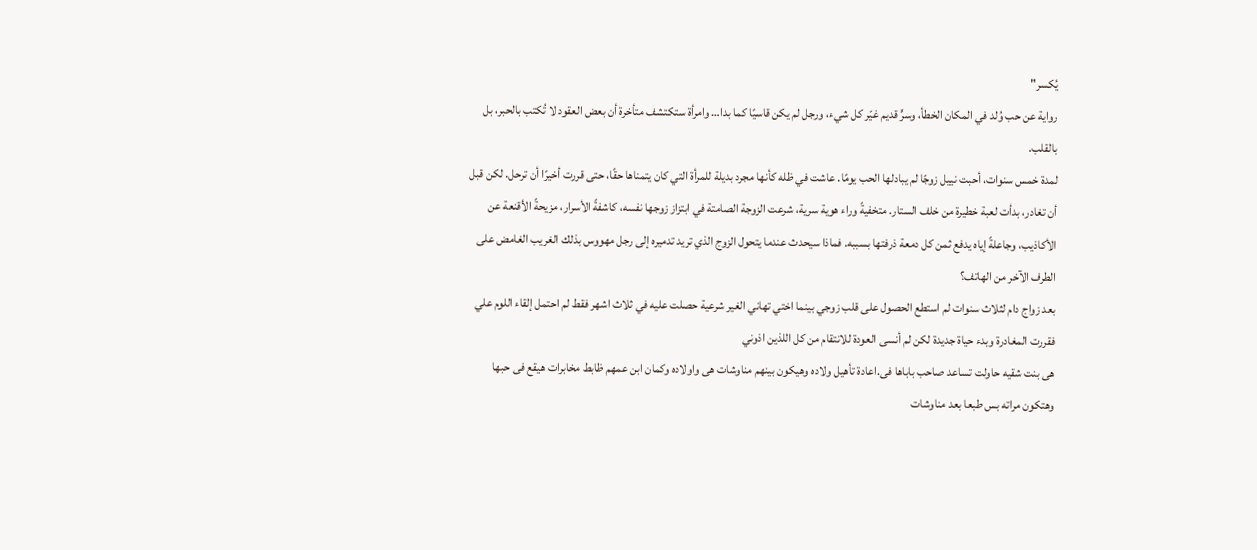يُكسر"
رواية عن حب وُلد في المكان الخطأ، وسرٍّ قديم غيّر كل شيء، ورجل لم يكن قاسيًا كما بدا… وامرأة ستكتشف متأخرة أن بعض العقود لا تُكتب بالحبر، بل بالقلب.
لمدة خمس سنوات، أحبت نييل زوجًا لم يبادلها الحب يومًا. عاشت في ظله كأنها مجرد بديلة للمرأة التي كان يتمناها حقًا، حتى قررت أخيرًا أن ترحل. لكن قبل أن تغادر، بدأت لعبة خطيرة من خلف الستار. متخفيةً وراء هوية سرية، شرعت الزوجة الصامتة في ابتزاز زوجها نفسه، كاشفةً الأسرار، مزيحةً الأقنعة عن الأكاذيب، وجاعلةً إياه يدفع ثمن كل دمعة ذرفتها بسببه. فماذا سيحدث عندما يتحول الزوج الذي تريد تدميره إلى رجل مهووس بذلك الغريب الغامض على الطرف الآخر من الهاتف؟
بعد زواج دام لثلاث سنوات لم استطع الحصول على قلب زوجي بينما اختي تهاني الغير شرعية حصلت عليه في ثلاث اشهر فقط لم احتمل إلقاء اللوم علي فقررت المغادرة وبدء حياة جديدة لكن لم أنسى العودة للانتقام من كل اللذين اذوني
هى بنت شقيه حاولت تساعد صاحب باباها فى.اعادة تأهيل ولاده وهيكون بينهم مناوشات هى واولاده وكمان ابن عمهم ظابط مخابرات هيقع فى حبها وهتكون مراته بس طبعا بعد مناوشات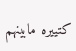كتييره مابينهم